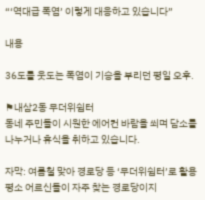“‘역대급 폭염’ 이렇게 대응하고 있습니다”

내용

36도를 웃도는 폭염이 기승을 부리던 평일 오후.

⚑내삼2동 무더위쉼터
동네 주민들이 시원한 에어컨 바람을 쐬며 담소를 나누거나 휴식을 취하고 있습니다.

자막: 여름철 맞아 경로당 등 ‘무더위쉼터’로 활용
평소 어르신들이 자주 찾는 경로당이지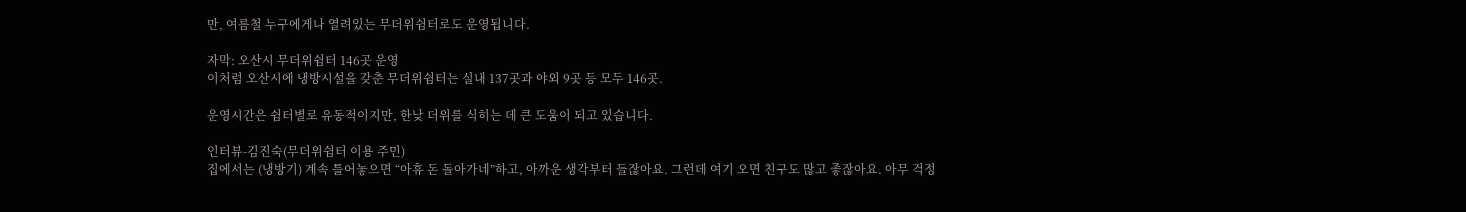만, 여름철 누구에게나 열려있는 무더위쉼터로도 운영됩니다.

자막: 오산시 무더위쉼터 146곳 운영
이처럼 오산시에 냉방시설을 갖춘 무더위쉼터는 실내 137곳과 야외 9곳 등 모두 146곳.

운영시간은 쉼터별로 유동적이지만, 한낮 더위를 식히는 데 큰 도움이 되고 있습니다.

인터뷰-김진숙(무더위쉼터 이용 주민)
집에서는 (냉방기) 계속 틀어놓으면 “아휴 돈 돌아가네”하고, 아까운 생각부터 들잖아요. 그런데 여기 오면 친구도 많고 좋잖아요. 아무 걱정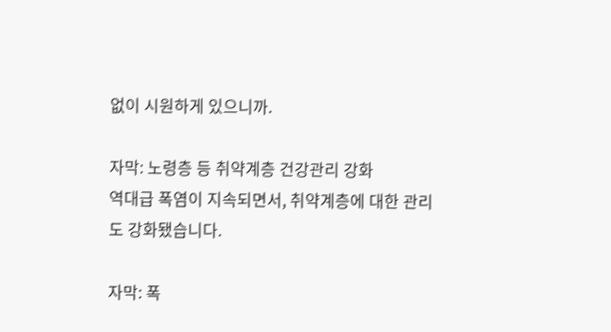없이 시원하게 있으니까.

자막: 노령층 등 취약계층 건강관리 강화
역대급 폭염이 지속되면서, 취약계층에 대한 관리도 강화됐습니다.

자막: 폭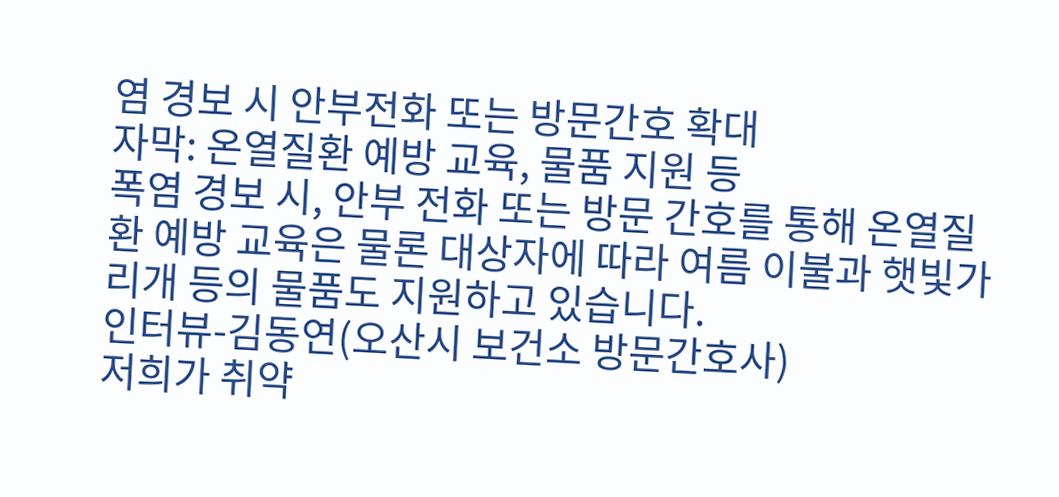염 경보 시 안부전화 또는 방문간호 확대
자막: 온열질환 예방 교육, 물품 지원 등
폭염 경보 시, 안부 전화 또는 방문 간호를 통해 온열질환 예방 교육은 물론 대상자에 따라 여름 이불과 햇빛가리개 등의 물품도 지원하고 있습니다.
인터뷰-김동연(오산시 보건소 방문간호사)
저희가 취약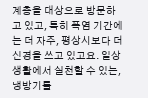계층을 대상으로 방문하고 있고, 특히 폭염 기간에는 더 자주, 평상시보다 더 신경을 쓰고 있고요. 일상생활에서 실천할 수 있는, 냉방기를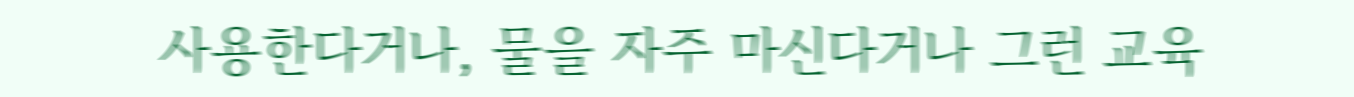사용한다거나, 물을 자주 마신다거나 그런 교육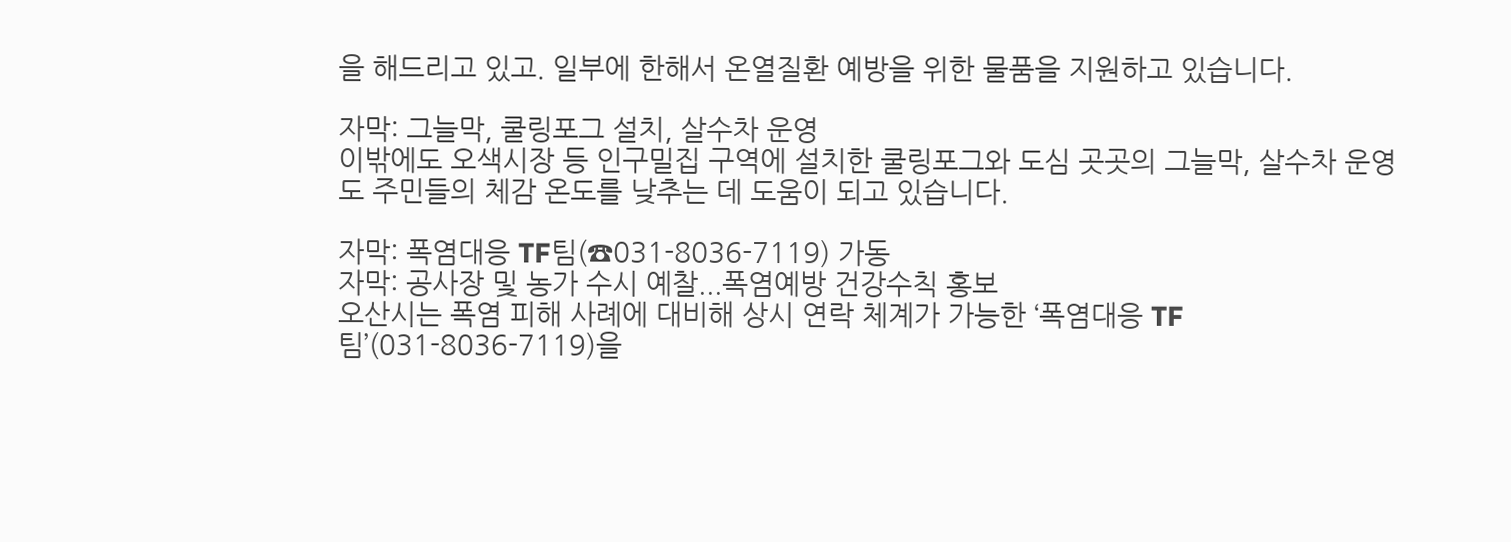을 해드리고 있고. 일부에 한해서 온열질환 예방을 위한 물품을 지원하고 있습니다.

자막: 그늘막, 쿨링포그 설치, 살수차 운영
이밖에도 오색시장 등 인구밀집 구역에 설치한 쿨링포그와 도심 곳곳의 그늘막, 살수차 운영도 주민들의 체감 온도를 낮추는 데 도움이 되고 있습니다.

자막: 폭염대응 TF팀(☎031-8036-7119) 가동
자막: 공사장 및 농가 수시 예찰...폭염예방 건강수칙 홍보
오산시는 폭염 피해 사례에 대비해 상시 연락 체계가 가능한 ‘폭염대응 TF팀’(031-8036-7119)을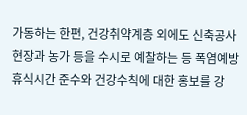가동하는 한편, 건강취약계층 외에도 신축공사 현장과 농가 등을 수시로 예찰하는 등 폭염예방 휴식시간 준수와 건강수칙에 대한 홍보를 강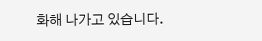화해 나가고 있습니다.